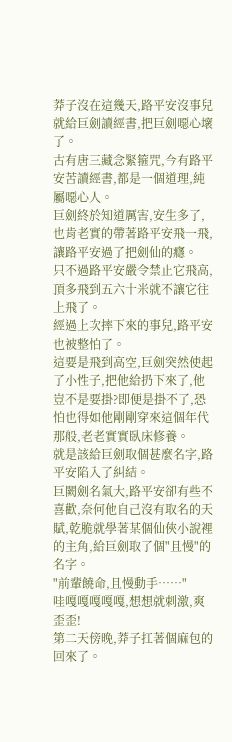莽子沒在這幾天,路平安沒事兒就給巨劍讀經書,把巨劍噁心壞了。
古有唐三藏念緊箍咒,今有路平安苦讀經書,都是一個道理,純屬噁心人。
巨劍終於知道厲害,安生多了,也肯老實的帶著路平安飛一飛,讓路平安過了把劍仙的癮。
只不過路平安嚴令禁止它飛高,頂多飛到五六十米就不讓它往上飛了。
經過上次摔下來的事兒,路平安也被整怕了。
這要是飛到高空,巨劍突然使起了小性子,把他給扔下來了,他豈不是要掛?即便是掛不了,恐怕也得如他剛剛穿來這個年代那般,老老實實臥床修養。
就是該給巨劍取個甚麼名字,路平安陷入了糾結。
巨闕劍名氣大,路平安卻有些不喜歡,奈何他自己沒有取名的天賦,乾脆就學著某個仙俠小說裡的主角,給巨劍取了個"且慢"的名字。
"前輩饒命,且慢動手……"
哇嘎嘎嘎嘎嘎,想想就刺激,爽歪歪!
第二天傍晚,莽子扛著個麻包的回來了。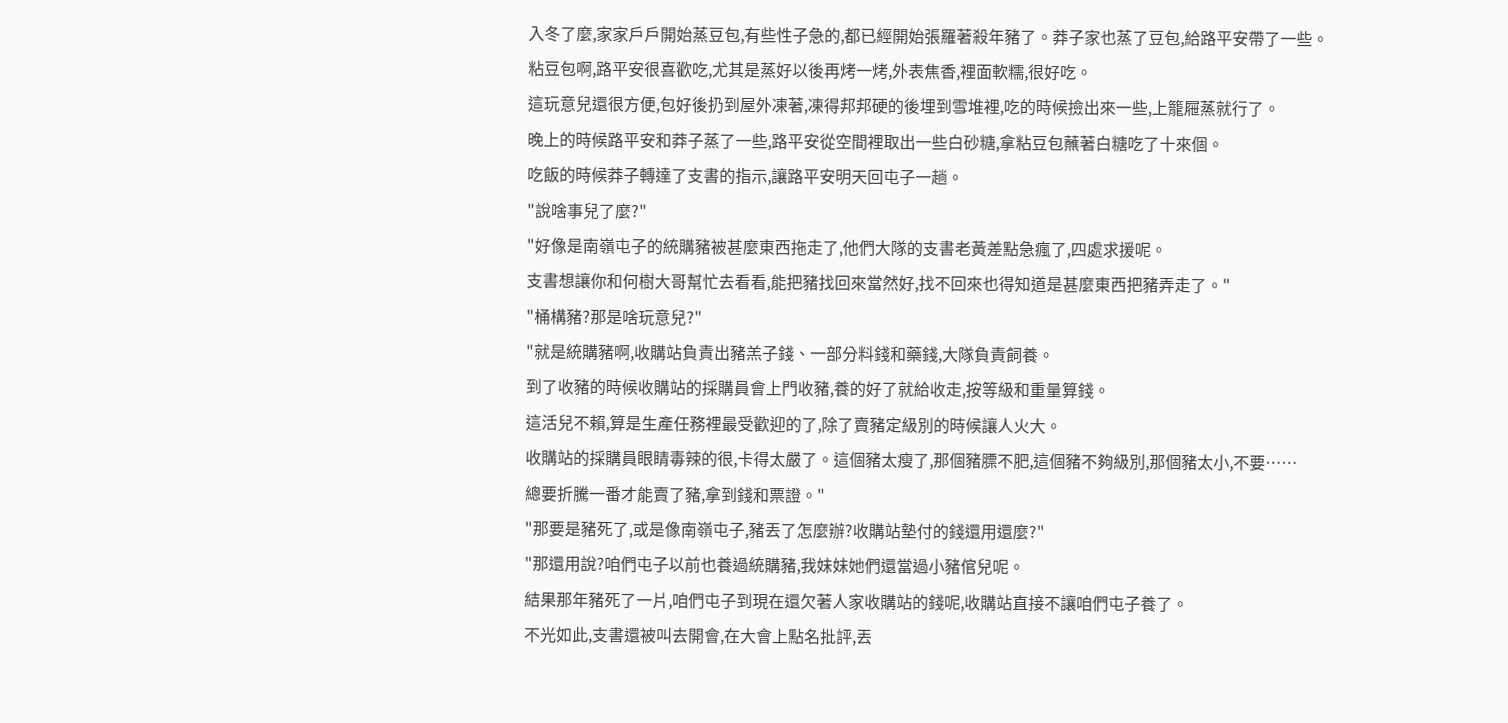入冬了麼,家家戶戶開始蒸豆包,有些性子急的,都已經開始張羅著殺年豬了。莽子家也蒸了豆包,給路平安帶了一些。
粘豆包啊,路平安很喜歡吃,尤其是蒸好以後再烤一烤,外表焦香,裡面軟糯,很好吃。
這玩意兒還很方便,包好後扔到屋外凍著,凍得邦邦硬的後埋到雪堆裡,吃的時候撿出來一些,上籠屜蒸就行了。
晚上的時候路平安和莽子蒸了一些,路平安從空間裡取出一些白砂糖,拿粘豆包蘸著白糖吃了十來個。
吃飯的時候莽子轉達了支書的指示,讓路平安明天回屯子一趟。
"說啥事兒了麼?"
"好像是南嶺屯子的統購豬被甚麼東西拖走了,他們大隊的支書老黃差點急瘋了,四處求援呢。
支書想讓你和何樹大哥幫忙去看看,能把豬找回來當然好,找不回來也得知道是甚麼東西把豬弄走了。"
"桶構豬?那是啥玩意兒?"
"就是統購豬啊,收購站負責出豬羔子錢、一部分料錢和藥錢,大隊負責飼養。
到了收豬的時候收購站的採購員會上門收豬,養的好了就給收走,按等級和重量算錢。
這活兒不賴,算是生產任務裡最受歡迎的了,除了賣豬定級別的時候讓人火大。
收購站的採購員眼睛毒辣的很,卡得太嚴了。這個豬太瘦了,那個豬膘不肥,這個豬不夠級別,那個豬太小,不要……
總要折騰一番才能賣了豬,拿到錢和票證。"
"那要是豬死了,或是像南嶺屯子,豬丟了怎麼辦?收購站墊付的錢還用還麼?"
"那還用說?咱們屯子以前也養過統購豬,我妹妹她們還當過小豬倌兒呢。
結果那年豬死了一片,咱們屯子到現在還欠著人家收購站的錢呢,收購站直接不讓咱們屯子養了。
不光如此,支書還被叫去開會,在大會上點名批評,丟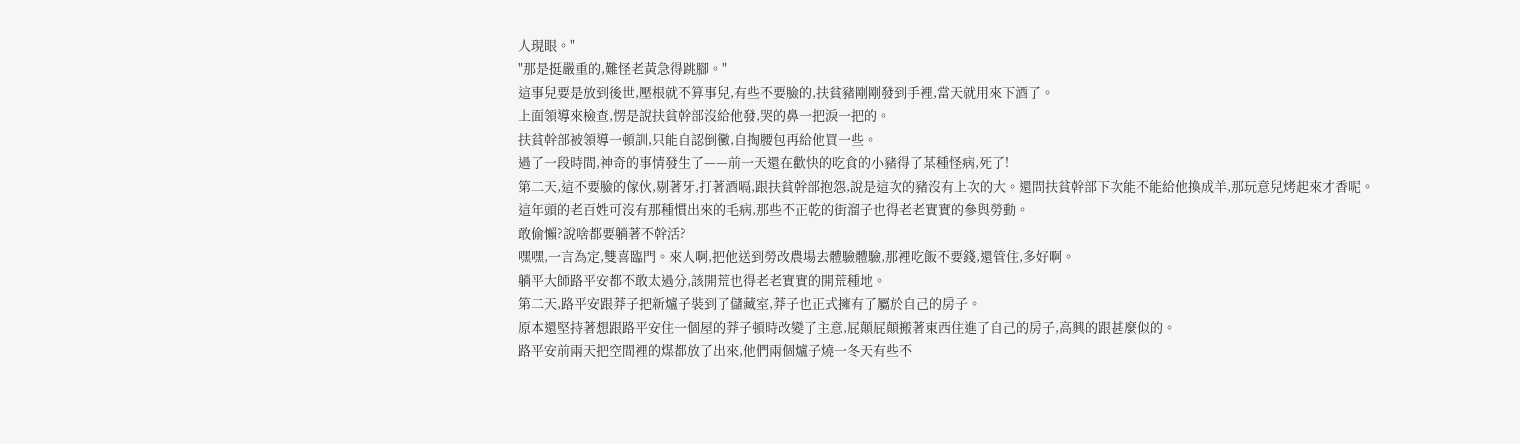人現眼。"
"那是挺嚴重的,難怪老黃急得跳腳。"
這事兒要是放到後世,壓根就不算事兒,有些不要臉的,扶貧豬剛剛發到手裡,當天就用來下酒了。
上面領導來檢查,愣是說扶貧幹部沒給他發,哭的鼻一把淚一把的。
扶貧幹部被領導一頓訓,只能自認倒黴,自掏腰包再給他買一些。
過了一段時間,神奇的事情發生了——前一天還在歡快的吃食的小豬得了某種怪病,死了!
第二天,這不要臉的傢伙,剔著牙,打著酒嗝,跟扶貧幹部抱怨,說是這次的豬沒有上次的大。還問扶貧幹部下次能不能給他換成羊,那玩意兒烤起來才香呢。
這年頭的老百姓可沒有那種慣出來的毛病,那些不正乾的街溜子也得老老實實的參與勞動。
敢偷懶?說啥都要躺著不幹活?
嘿嘿,一言為定,雙喜臨門。來人啊,把他送到勞改農場去體驗體驗,那裡吃飯不要錢,還管住,多好啊。
躺平大師路平安都不敢太過分,該開荒也得老老實實的開荒種地。
第二天,路平安跟莽子把新爐子裝到了儲藏室,莽子也正式擁有了屬於自己的房子。
原本還堅持著想跟路平安住一個屋的莽子頓時改變了主意,屁顛屁顛搬著東西住進了自己的房子,高興的跟甚麼似的。
路平安前兩天把空間裡的煤都放了出來,他們兩個爐子燒一冬天有些不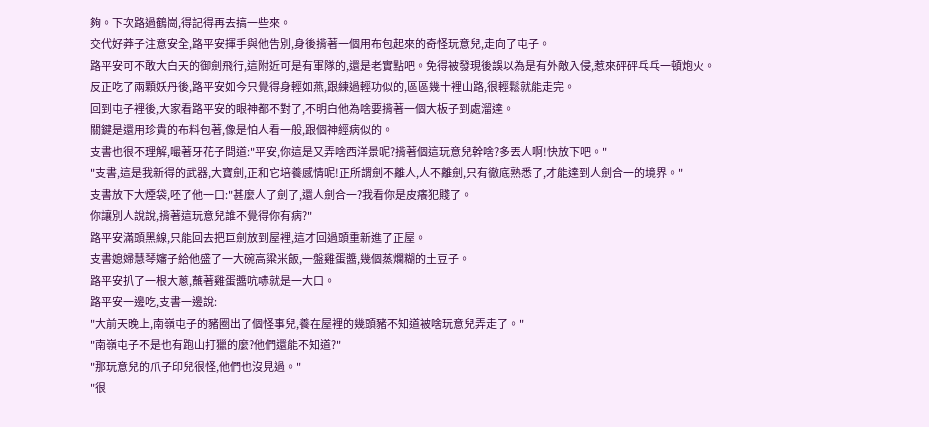夠。下次路過鶴崗,得記得再去搞一些來。
交代好莽子注意安全,路平安揮手與他告別,身後揹著一個用布包起來的奇怪玩意兒,走向了屯子。
路平安可不敢大白天的御劍飛行,這附近可是有軍隊的,還是老實點吧。免得被發現後誤以為是有外敵入侵,惹來砰砰乓乓一頓炮火。
反正吃了兩顆妖丹後,路平安如今只覺得身輕如燕,跟練過輕功似的,區區幾十裡山路,很輕鬆就能走完。
回到屯子裡後,大家看路平安的眼神都不對了,不明白他為啥要揹著一個大板子到處溜達。
關鍵是還用珍貴的布料包著,像是怕人看一般,跟個神經病似的。
支書也很不理解,嘬著牙花子問道:"平安,你這是又弄啥西洋景呢?揹著個這玩意兒幹啥?多丟人啊!快放下吧。"
"支書,這是我新得的武器,大寶劍,正和它培養感情呢!正所謂劍不離人,人不離劍,只有徹底熟悉了,才能達到人劍合一的境界。"
支書放下大煙袋,呸了他一口:"甚麼人了劍了,還人劍合一?我看你是皮癢犯賤了。
你讓別人說說,揹著這玩意兒誰不覺得你有病?"
路平安滿頭黑線,只能回去把巨劍放到屋裡,這才回過頭重新進了正屋。
支書媳婦慧琴嬸子給他盛了一大碗高粱米飯,一盤雞蛋醬,幾個蒸爛糊的土豆子。
路平安扒了一根大蔥,蘸著雞蛋醬吭哧就是一大口。
路平安一邊吃,支書一邊說:
"大前天晚上,南嶺屯子的豬圈出了個怪事兒,養在屋裡的幾頭豬不知道被啥玩意兒弄走了。"
"南嶺屯子不是也有跑山打獵的麼?他們還能不知道?"
"那玩意兒的爪子印兒很怪,他們也沒見過。"
"很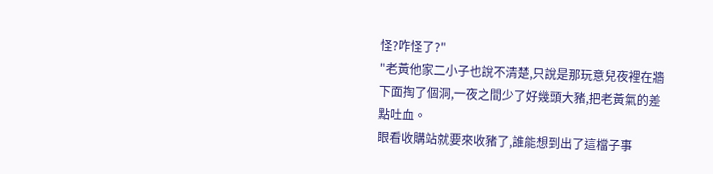怪?咋怪了?"
"老黃他家二小子也說不清楚,只說是那玩意兒夜裡在牆下面掏了個洞,一夜之間少了好幾頭大豬,把老黃氣的差點吐血。
眼看收購站就要來收豬了,誰能想到出了這檔子事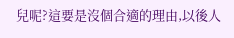兒呢?這要是沒個合適的理由,以後人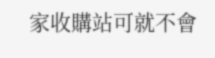家收購站可就不會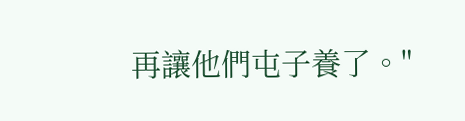再讓他們屯子養了。"